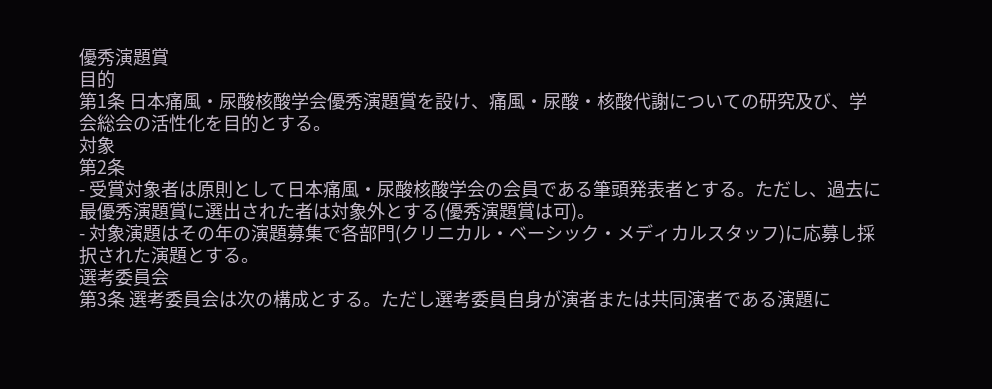優秀演題賞
目的
第1条 日本痛風・尿酸核酸学会優秀演題賞を設け、痛風・尿酸・核酸代謝についての研究及び、学会総会の活性化を目的とする。
対象
第2条
- 受賞対象者は原則として日本痛風・尿酸核酸学会の会員である筆頭発表者とする。ただし、過去に最優秀演題賞に選出された者は対象外とする(優秀演題賞は可)。
- 対象演題はその年の演題募集で各部門(クリニカル・ベーシック・メディカルスタッフ)に応募し採択された演題とする。
選考委員会
第3条 選考委員会は次の構成とする。ただし選考委員自身が演者または共同演者である演題に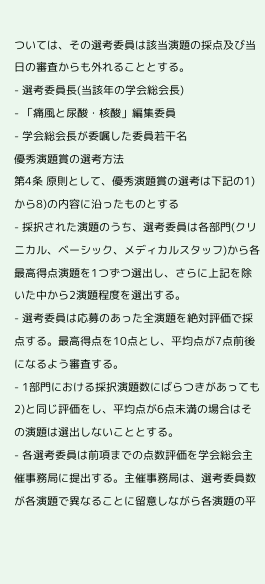ついては、その選考委員は該当演題の採点及び当日の審査からも外れることとする。
- 選考委員長(当該年の学会総会長)
- 「痛風と尿酸・核酸」編集委員
- 学会総会長が委嘱した委員若干名
優秀演題賞の選考方法
第4条 原則として、優秀演題賞の選考は下記の1)から8)の内容に沿ったものとする
- 採択された演題のうち、選考委員は各部門(クリニカル、ベーシック、メディカルスタッフ)から各最高得点演題を1つずつ選出し、さらに上記を除いた中から2演題程度を選出する。
- 選考委員は応募のあった全演題を絶対評価で採点する。最高得点を10点とし、平均点が7点前後になるよう審査する。
- 1部門における採択演題数にばらつきがあっても2)と同じ評価をし、平均点が6点未満の場合はその演題は選出しないこととする。
- 各選考委員は前項までの点数評価を学会総会主催事務局に提出する。主催事務局は、選考委員数が各演題で異なることに留意しながら各演題の平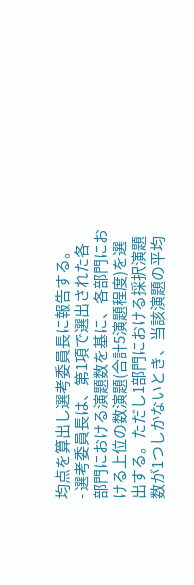均点を算出し選考委員長に報告する。
- 選考委員長は、第1項で選出された各部門における演題数を基に、各部門における上位の数演題(合計5演題程度)を選出する。ただし1部門における採択演題数が1つしかないとき、当該演題の平均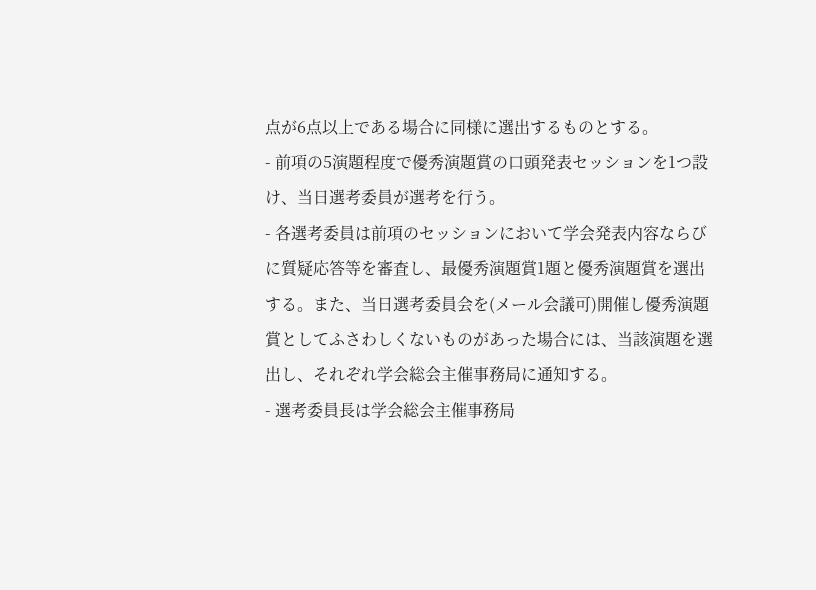点が6点以上である場合に同様に選出するものとする。
- 前項の5演題程度で優秀演題賞の口頭発表セッションを1つ設け、当日選考委員が選考を行う。
- 各選考委員は前項のセッションにおいて学会発表内容ならびに質疑応答等を審査し、最優秀演題賞1題と優秀演題賞を選出する。また、当日選考委員会を(メール会議可)開催し優秀演題賞としてふさわしくないものがあった場合には、当該演題を選出し、それぞれ学会総会主催事務局に通知する。
- 選考委員長は学会総会主催事務局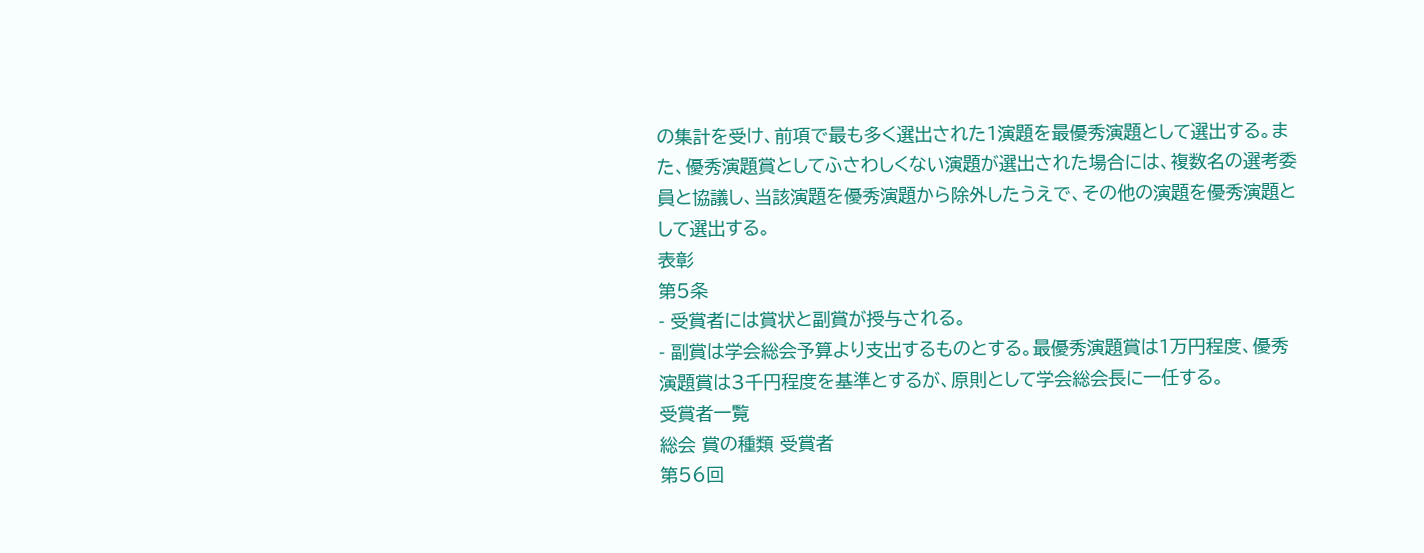の集計を受け、前項で最も多く選出された1演題を最優秀演題として選出する。また、優秀演題賞としてふさわしくない演題が選出された場合には、複数名の選考委員と協議し、当該演題を優秀演題から除外したうえで、その他の演題を優秀演題として選出する。
表彰
第5条
- 受賞者には賞状と副賞が授与される。
- 副賞は学会総会予算より支出するものとする。最優秀演題賞は1万円程度、優秀演題賞は3千円程度を基準とするが、原則として学会総会長に一任する。
受賞者一覧
総会 賞の種類 受賞者
第56回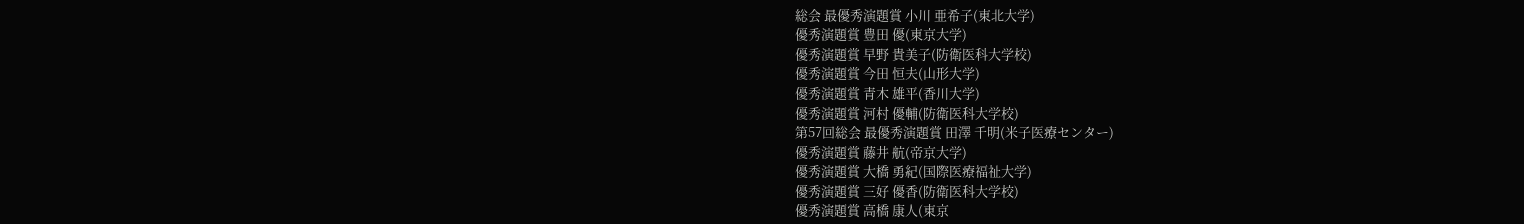総会 最優秀演題賞 小川 亜希子(東北大学)
優秀演題賞 豊田 優(東京大学)
優秀演題賞 早野 貴美子(防衛医科大学校)
優秀演題賞 今田 恒夫(山形大学)
優秀演題賞 青木 雄平(香川大学)
優秀演題賞 河村 優輔(防衛医科大学校)
第57回総会 最優秀演題賞 田澤 千明(米子医療センター)
優秀演題賞 藤井 航(帝京大学)
優秀演題賞 大橋 勇紀(国際医療福祉大学)
優秀演題賞 三好 優香(防衛医科大学校)
優秀演題賞 高橋 康人(東京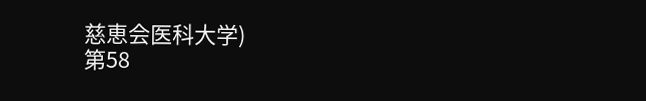慈恵会医科大学)
第58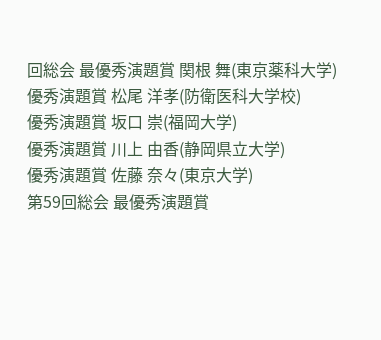回総会 最優秀演題賞 関根 舞(東京薬科大学)
優秀演題賞 松尾 洋孝(防衛医科大学校)
優秀演題賞 坂口 崇(福岡大学)
優秀演題賞 川上 由香(静岡県立大学)
優秀演題賞 佐藤 奈々(東京大学)
第59回総会 最優秀演題賞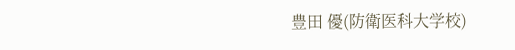豊田 優(防衛医科大学校)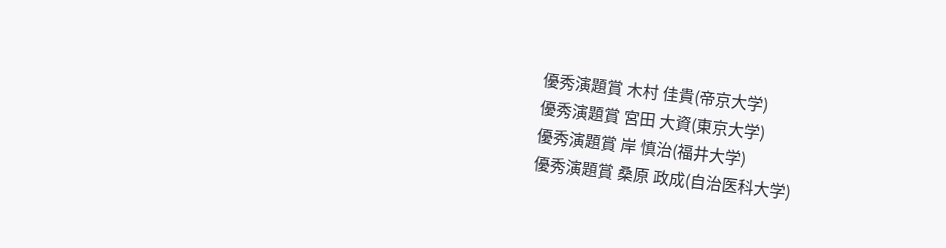優秀演題賞 木村 佳貴(帝京大学)
優秀演題賞 宮田 大資(東京大学)
優秀演題賞 岸 慎治(福井大学)
優秀演題賞 桑原 政成(自治医科大学)